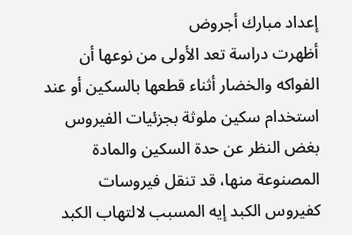إعداد مبارك أجروض
أظهرت دراسة تعد الأولى من نوعها أن الفواكه والخضار أثناء قطعها بالسكين أو عند استخدام سكين ملوثة بجزئيات الفيروس بغض النظر عن حدة السكين والمادة المصنوعة منها، قد تنقل فيروسات كفيروس الكبد إيه المسبب لالتهاب الكبد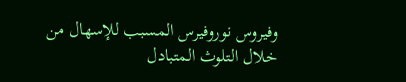وفيروس نوروفيرس المسبب للإسهال من خلال التلوث المتبادل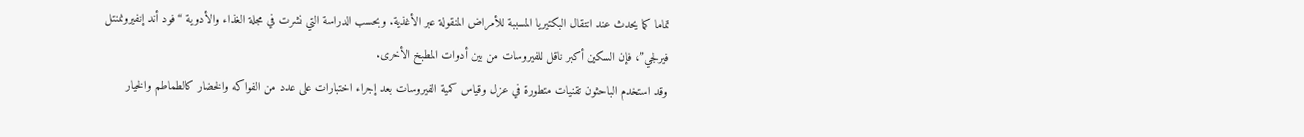تماما كما يحدث عند انتقال البكتيريا المسببة للأمراض المنقولة عبر الأغذية. وبحسب الدراسة التي نشرت في مجلة الغذاء والأدوية “فود أند إنفيرونمنتل فيرلجي”، فإن السكين أكبر ناقل للفيروسات من بين أدوات المطبخ الأخرى.
وقد استخدم الباحثون تقنيات متطورة في عزل وقياس كمية الفيروسات بعد إجراء اختبارات على عدد من الفواكه والخضار كالطماطم والخيار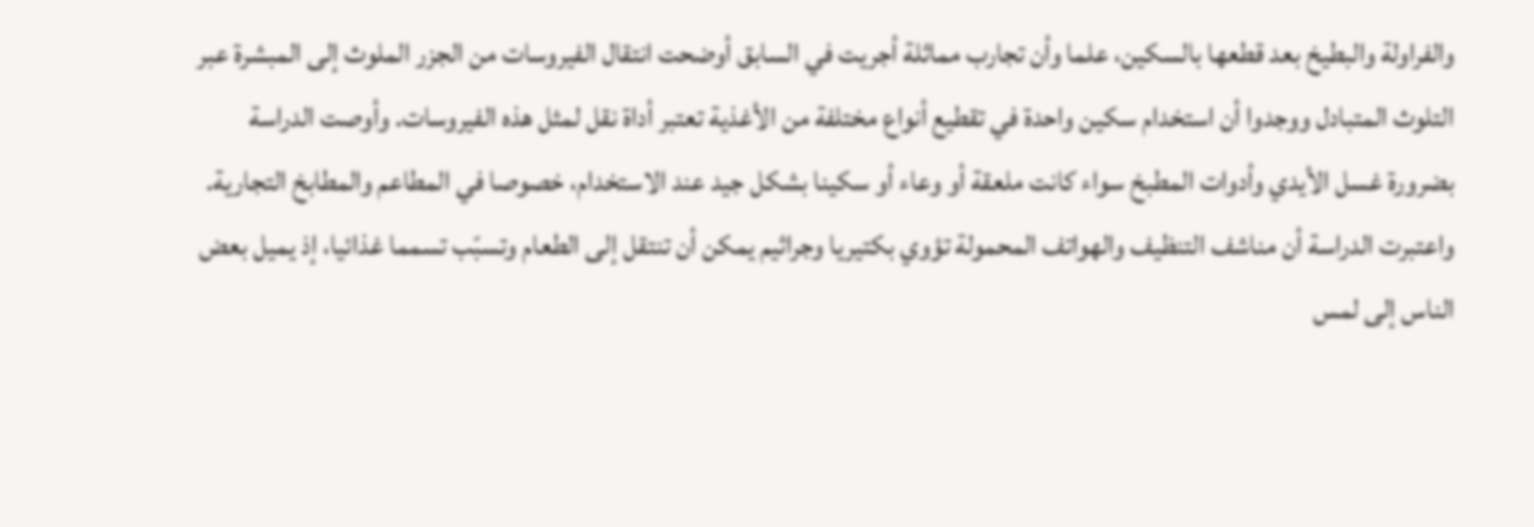والفراولة والبطيخ بعد قطعها بالسكين، علما وأن تجارب مماثلة أجريت في السابق أوضحت انتقال الفيروسات من الجزر الملوث إلى المبشرة عبر التلوث المتبادل ووجدوا أن استخدام سكين واحدة في تقطيع أنواع مختلفة من الأغذية تعتبر أداة نقل لمثل هذه الفيروسات. وأوصت الدراسة بضرورة غسل الأيدي وأدوات المطبخ سواء كانت ملعقة أو وعاء أو سكينا بشكل جيد عند الاستخدام، خصوصا في المطاعم والمطابخ التجارية.
واعتبرت الدراسة أن مناشف التنظيف والهواتف المحمولة تؤوي بكتيريا وجراثيم يمكن أن تنتقل إلى الطعام وتسبّب تسمما غذائيا، إذ يميل بعض الناس إلى لمس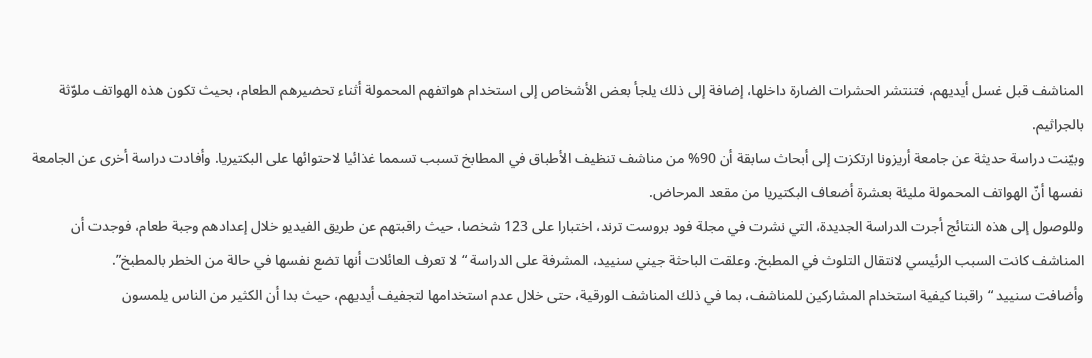المناشف قبل غسل أيديهم، فتنتشر الحشرات الضارة داخلها، إضافة إلى ذلك يلجأ بعض الأشخاص إلى استخدام هواتفهم المحمولة أثناء تحضيرهم الطعام، بحيث تكون هذه الهواتف ملوّثة بالجراثيم.
وبيّنت دراسة حديثة عن جامعة أريزونا ارتكزت إلى أبحاث سابقة أن 90% من مناشف تنظيف الأطباق في المطابخ تسبب تسمما غذائيا لاحتوائها على البكتيريا. وأفادت دراسة أخرى عن الجامعة نفسها أنّ الهواتف المحمولة مليئة بعشرة أضعاف البكتيريا من مقعد المرحاض.
وللوصول إلى هذه النتائج أجرت الدراسة الجديدة، التي نشرت في مجلة فود بروست ترند، اختبارا على 123 شخصا، حيث راقبتهم عن طريق الفيديو خلال إعدادهم وجبة طعام، فوجدت أن المناشف كانت السبب الرئيسي لانتقال التلوث في المطبخ. وعلقت الباحثة جيني سنييد، المشرفة على الدراسة “لا تعرف العائلات أنها تضع نفسها في حالة من الخطر بالمطبخ”.
وأضافت سنييد “راقبنا كيفية استخدام المشاركين للمناشف، بما في ذلك المناشف الورقية، حتى خلال عدم استخدامها لتجفيف أيديهم، حيث بدا أن الكثير من الناس يلمسون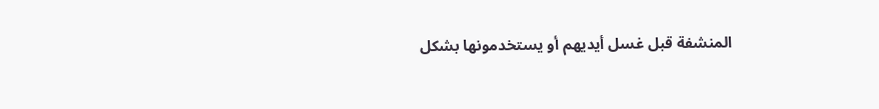المنشفة قبل غسل أيديهم أو يستخدمونها بشكل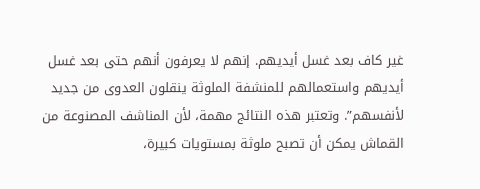غير كاف بعد غسل أيديهم. إنهم لا يعرفون أنهم حتى بعد غسل أيديهم واستعمالهم للمنشفة الملوثة ينقلون العدوى من جديد لأنفسهم”. وتعتبر هذه النتائج مهمة، لأن المناشف المصنوعة من القماش يمكن أن تصبح ملوثة بمستويات كبيرة،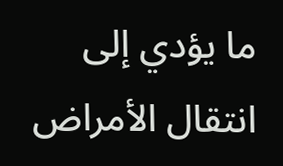ما يؤدي إلى انتقال الأمراض